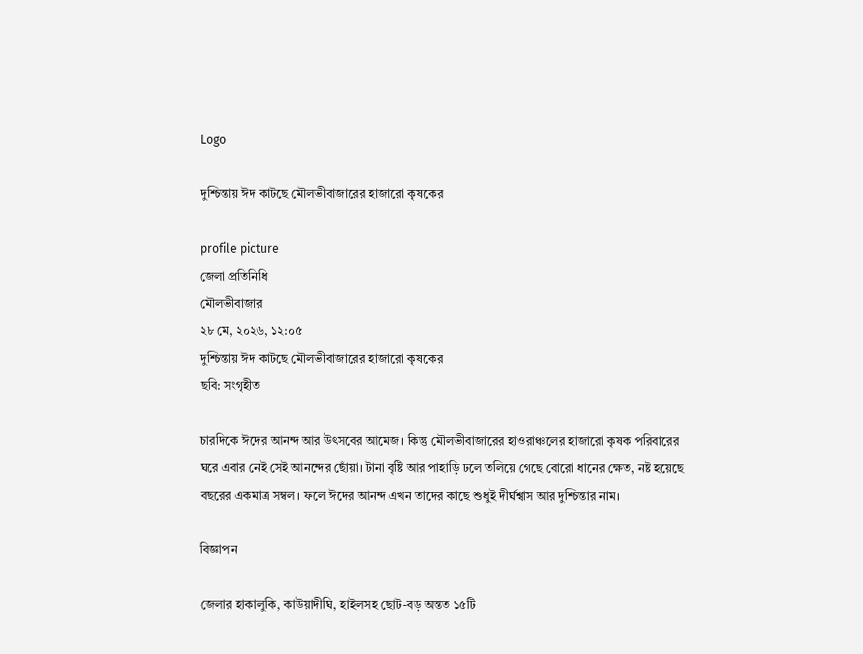Logo

দুশ্চিন্তায় ঈদ কাটছে মৌলভীবাজারের হাজারো কৃষকের

profile picture
জেলা প্রতিনিধি
মৌলভীবাজার
২৮ মে, ২০২৬, ১২:০৫
দুশ্চিন্তায় ঈদ কাটছে মৌলভীবাজারের হাজারো কৃষকের
ছবি: সংগৃহীত

চারদিকে ঈদের আনন্দ আর উৎসবের আমেজ। কিন্তু মৌলভীবাজারের হাওরাঞ্চলের হাজারো কৃষক পরিবারের ঘরে এবার নেই সেই আনন্দের ছোঁয়া। টানা বৃষ্টি আর পাহাড়ি ঢলে তলিয়ে গেছে বোরো ধানের ক্ষেত, নষ্ট হয়েছে বছরের একমাত্র সম্বল। ফলে ঈদের আনন্দ এখন তাদের কাছে শুধুই দীর্ঘশ্বাস আর দুশ্চিন্তার নাম।

বিজ্ঞাপন

জেলার হাকালুকি, কাউয়াদীঘি, হাইলসহ ছোট-বড় অন্তত ১৫টি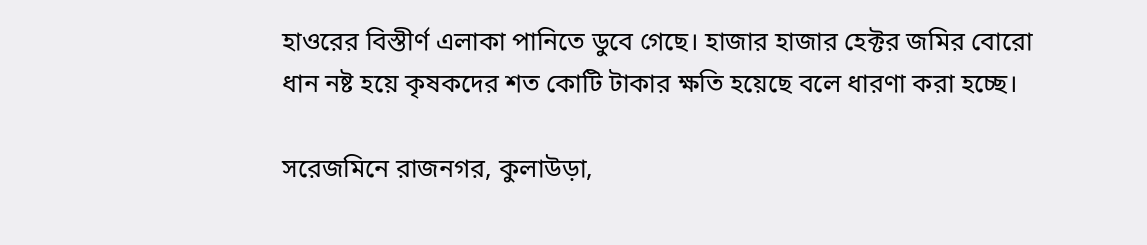হাওরের বিস্তীর্ণ এলাকা পানিতে ডুবে গেছে। হাজার হাজার হেক্টর জমির বোরো ধান নষ্ট হয়ে কৃষকদের শত কোটি টাকার ক্ষতি হয়েছে বলে ধারণা করা হচ্ছে।

সরেজমিনে রাজনগর, কুলাউড়া,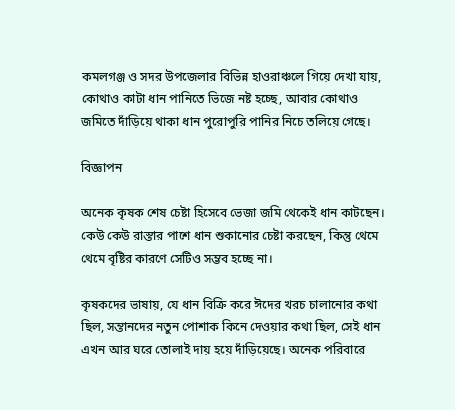কমলগঞ্জ ও সদর উপজেলার বিভিন্ন হাওরাঞ্চলে গিয়ে দেখা যায়, কোথাও কাটা ধান পানিতে ভিজে নষ্ট হচ্ছে, আবার কোথাও জমিতে দাঁড়িয়ে থাকা ধান পুরোপুরি পানির নিচে তলিয়ে গেছে।

বিজ্ঞাপন

অনেক কৃষক শেষ চেষ্টা হিসেবে ভেজা জমি থেকেই ধান কাটছেন। কেউ কেউ রাস্তার পাশে ধান শুকানোর চেষ্টা করছেন, কিন্তু থেমে থেমে বৃষ্টির কারণে সেটিও সম্ভব হচ্ছে না।

কৃষকদের ভাষায়, যে ধান বিক্রি করে ঈদের খরচ চালানোর কথা ছিল, সন্তানদের নতুন পোশাক কিনে দেওয়ার কথা ছিল, সেই ধান এখন আর ঘরে তোলাই দায় হয়ে দাঁড়িয়েছে। অনেক পরিবারে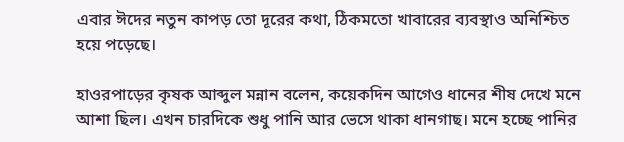এবার ঈদের নতুন কাপড় তো দূরের কথা, ঠিকমতো খাবারের ব্যবস্থাও অনিশ্চিত হয়ে পড়েছে।

হাওরপাড়ের কৃষক আব্দুল মন্নান বলেন, কয়েকদিন আগেও ধানের শীষ দেখে মনে আশা ছিল। এখন চারদিকে শুধু পানি আর ভেসে থাকা ধানগাছ। মনে হচ্ছে পানির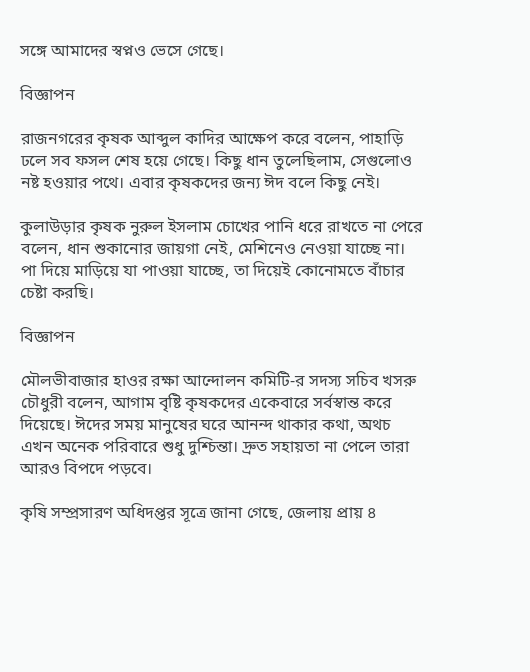সঙ্গে আমাদের স্বপ্নও ভেসে গেছে।

বিজ্ঞাপন

রাজনগরের কৃষক আব্দুল কাদির আক্ষেপ করে বলেন, পাহাড়ি ঢলে সব ফসল শেষ হয়ে গেছে। কিছু ধান তুলেছিলাম, সেগুলোও নষ্ট হওয়ার পথে। এবার কৃষকদের জন্য ঈদ বলে কিছু নেই।

কুলাউড়ার কৃষক নুরুল ইসলাম চোখের পানি ধরে রাখতে না পেরে বলেন, ধান শুকানোর জায়গা নেই, মেশিনেও নেওয়া যাচ্ছে না। পা দিয়ে মাড়িয়ে যা পাওয়া যাচ্ছে, তা দিয়েই কোনোমতে বাঁচার চেষ্টা করছি।

বিজ্ঞাপন

মৌলভীবাজার হাওর রক্ষা আন্দোলন কমিটি-র সদস্য সচিব খসরু চৌধুরী বলেন, আগাম বৃষ্টি কৃষকদের একেবারে সর্বস্বান্ত করে দিয়েছে। ঈদের সময় মানুষের ঘরে আনন্দ থাকার কথা, অথচ এখন অনেক পরিবারে শুধু দুশ্চিন্তা। দ্রুত সহায়তা না পেলে তারা আরও বিপদে পড়বে।

কৃষি সম্প্রসারণ অধিদপ্তর সূত্রে জানা গেছে, জেলায় প্রায় ৪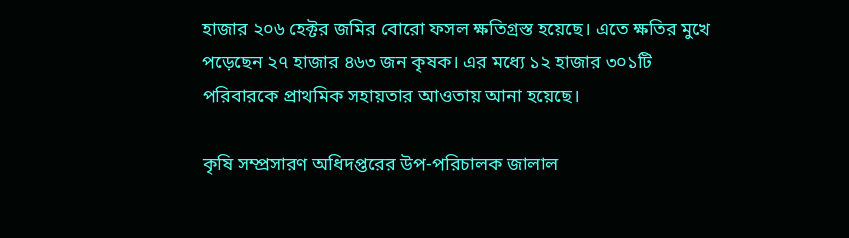হাজার ২০৬ হেক্টর জমির বোরো ফসল ক্ষতিগ্রস্ত হয়েছে। এতে ক্ষতির মুখে পড়েছেন ২৭ হাজার ৪৬৩ জন কৃষক। এর মধ্যে ১২ হাজার ৩০১টি পরিবারকে প্রাথমিক সহায়তার আওতায় আনা হয়েছে।

কৃষি সম্প্রসারণ অধিদপ্তরের উপ-পরিচালক জালাল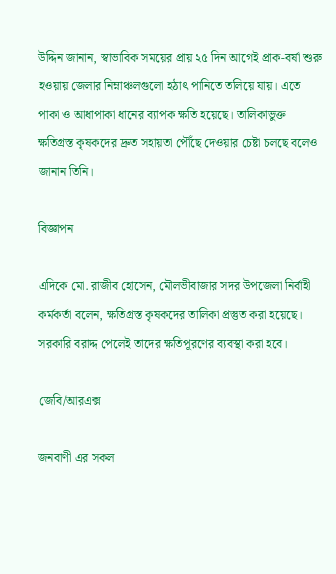উদ্দিন জানান, স্বাভাবিক সময়ের প্রায় ২৫ দিন আগেই প্রাক-বর্ষা শুরু হওয়ায় জেলার নিম্নাঞ্চলগুলো হঠাৎ পানিতে তলিয়ে যায়। এতে পাকা ও আধাপাকা ধানের ব্যাপক ক্ষতি হয়েছে। তালিকাভুক্ত ক্ষতিগ্রস্ত কৃষকদের দ্রুত সহায়তা পৌঁছে দেওয়ার চেষ্টা চলছে বলেও জানান তিনি।

বিজ্ঞাপন

এদিকে মো. রাজীব হোসেন, মৌলভীবাজার সদর উপজেলা নির্বাহী কর্মকর্তা বলেন, ক্ষতিগ্রস্ত কৃষকদের তালিকা প্রস্তুত করা হয়েছে। সরকারি বরাদ্দ পেলেই তাদের ক্ষতিপূরণের ব্যবস্থা করা হবে।

জেবি/আরএক্স

জনবাণী এর সকল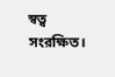স্বত্ব সংরক্ষিত।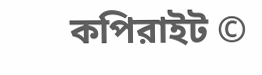কপিরাইট ©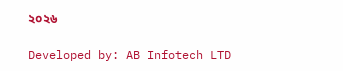২০২৬

Developed by: AB Infotech LTD